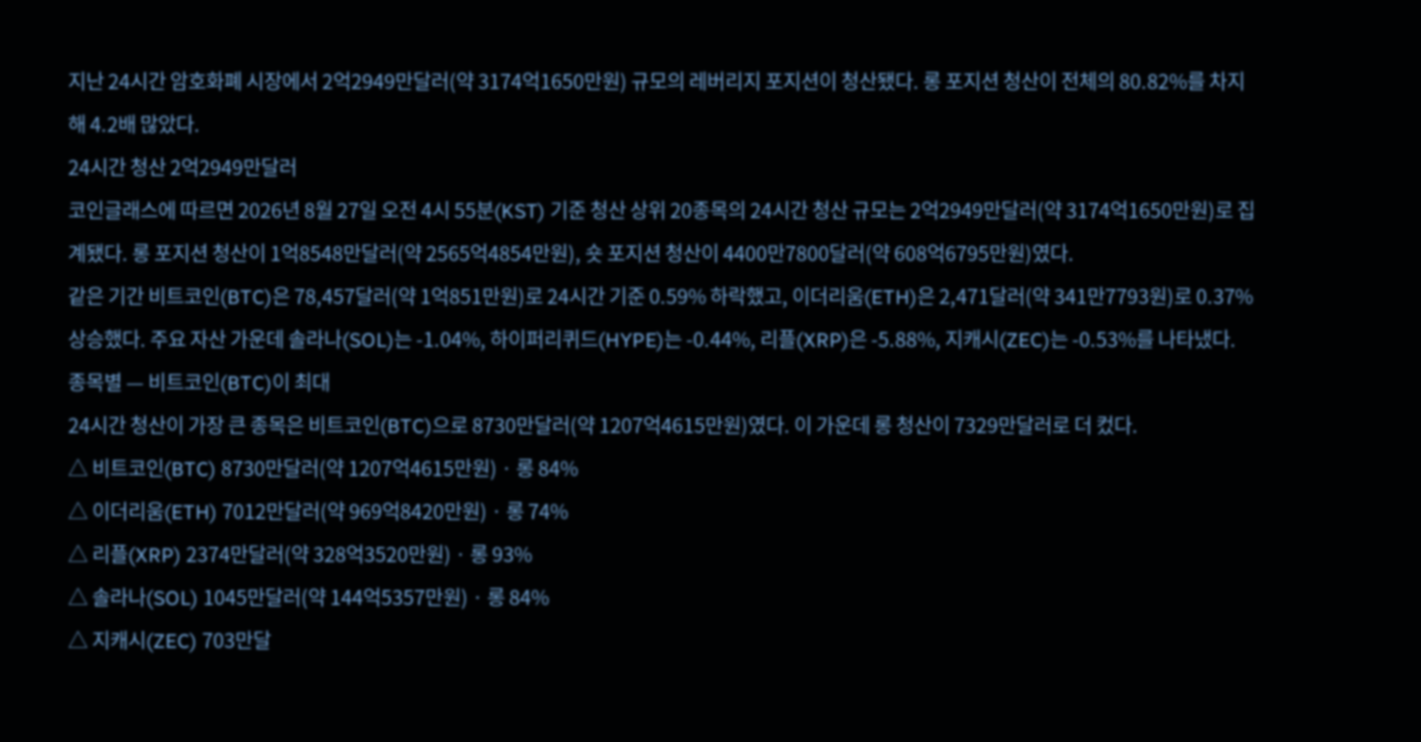지난 24시간 암호화폐 시장에서 2억2949만달러(약 3174억1650만원) 규모의 레버리지 포지션이 청산됐다. 롱 포지션 청산이 전체의 80.82%를 차지해 4.2배 많았다.
24시간 청산 2억2949만달러
코인글래스에 따르면 2026년 8월 27일 오전 4시 55분(KST) 기준 청산 상위 20종목의 24시간 청산 규모는 2억2949만달러(약 3174억1650만원)로 집계됐다. 롱 포지션 청산이 1억8548만달러(약 2565억4854만원), 숏 포지션 청산이 4400만7800달러(약 608억6795만원)였다.
같은 기간 비트코인(BTC)은 78,457달러(약 1억851만원)로 24시간 기준 0.59% 하락했고, 이더리움(ETH)은 2,471달러(약 341만7793원)로 0.37% 상승했다. 주요 자산 가운데 솔라나(SOL)는 -1.04%, 하이퍼리퀴드(HYPE)는 -0.44%, 리플(XRP)은 -5.88%, 지캐시(ZEC)는 -0.53%를 나타냈다.
종목별 — 비트코인(BTC)이 최대
24시간 청산이 가장 큰 종목은 비트코인(BTC)으로 8730만달러(약 1207억4615만원)였다. 이 가운데 롱 청산이 7329만달러로 더 컸다.
△ 비트코인(BTC) 8730만달러(약 1207억4615만원) · 롱 84%
△ 이더리움(ETH) 7012만달러(약 969억8420만원) · 롱 74%
△ 리플(XRP) 2374만달러(약 328억3520만원) · 롱 93%
△ 솔라나(SOL) 1045만달러(약 144억5357만원) · 롱 84%
△ 지캐시(ZEC) 703만달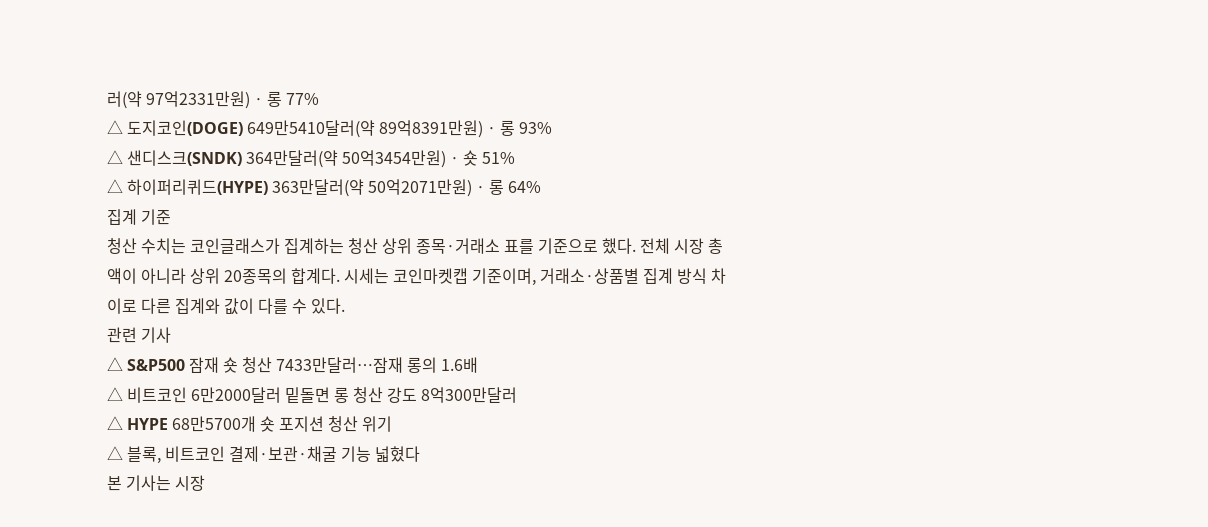러(약 97억2331만원) · 롱 77%
△ 도지코인(DOGE) 649만5410달러(약 89억8391만원) · 롱 93%
△ 샌디스크(SNDK) 364만달러(약 50억3454만원) · 숏 51%
△ 하이퍼리퀴드(HYPE) 363만달러(약 50억2071만원) · 롱 64%
집계 기준
청산 수치는 코인글래스가 집계하는 청산 상위 종목·거래소 표를 기준으로 했다. 전체 시장 총액이 아니라 상위 20종목의 합계다. 시세는 코인마켓캡 기준이며, 거래소·상품별 집계 방식 차이로 다른 집계와 값이 다를 수 있다.
관련 기사
△ S&P500 잠재 숏 청산 7433만달러…잠재 롱의 1.6배
△ 비트코인 6만2000달러 밑돌면 롱 청산 강도 8억300만달러
△ HYPE 68만5700개 숏 포지션 청산 위기
△ 블록, 비트코인 결제·보관·채굴 기능 넓혔다
본 기사는 시장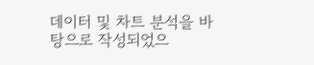데이터 및 차트 분석을 바탕으로 작성되었으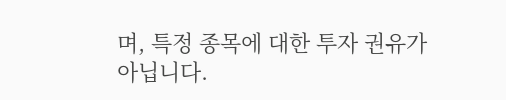며, 특정 종목에 대한 투자 권유가 아닙니다.